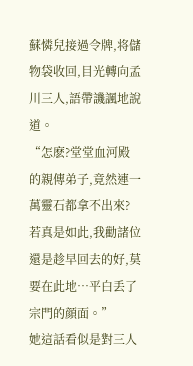蘇憐兒接過令牌,将儲物袋收回,目光轉向孟川三人,語帶譏諷地說道。
“怎麽?堂堂血河殿的親傳弟子,竟然連一萬靈石都拿不出來?若真是如此,我勸諸位還是趁早回去的好,莫要在此地…平白丢了宗門的顔面。”
她這話看似是對三人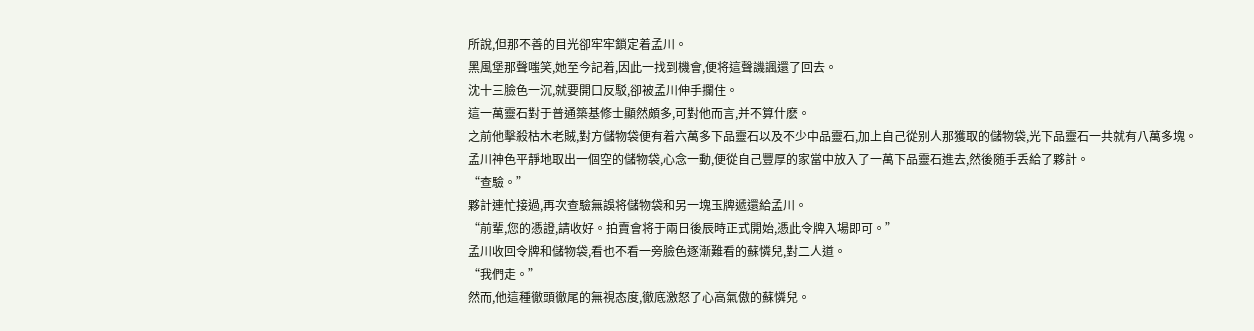所說,但那不善的目光卻牢牢鎖定着孟川。
黑風堡那聲嗤笑,她至今記着,因此一找到機會,便将這聲譏諷還了回去。
沈十三臉色一沉,就要開口反駁,卻被孟川伸手攔住。
這一萬靈石對于普通築基修士顯然頗多,可對他而言,并不算什麽。
之前他擊殺枯木老賊,對方儲物袋便有着六萬多下品靈石以及不少中品靈石,加上自己從别人那獲取的儲物袋,光下品靈石一共就有八萬多塊。
孟川神色平靜地取出一個空的儲物袋,心念一動,便從自己豐厚的家當中放入了一萬下品靈石進去,然後随手丢給了夥計。
“查驗。”
夥計連忙接過,再次查驗無誤将儲物袋和另一塊玉牌遞還給孟川。
“前輩,您的憑證,請收好。拍賣會将于兩日後辰時正式開始,憑此令牌入場即可。”
孟川收回令牌和儲物袋,看也不看一旁臉色逐漸難看的蘇憐兒,對二人道。
“我們走。”
然而,他這種徹頭徹尾的無視态度,徹底激怒了心高氣傲的蘇憐兒。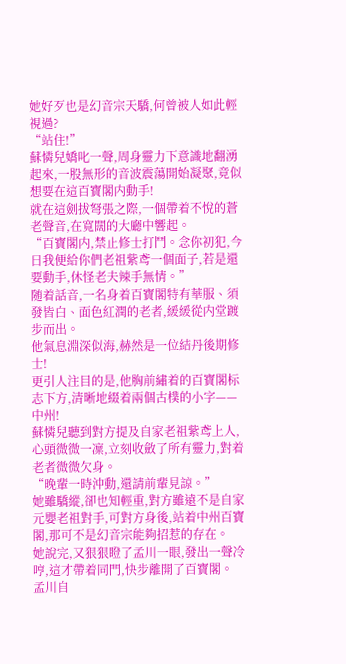她好歹也是幻音宗天驕,何曾被人如此輕視過?
“站住!”
蘇憐兒嬌叱一聲,周身靈力下意識地翻湧起來,一股無形的音波震蕩開始凝聚,竟似想要在這百寶閣内動手!
就在這劍拔弩張之際,一個帶着不悅的蒼老聲音,在寬闊的大廳中響起。
“百寶閣内,禁止修士打鬥。念你初犯,今日我便給你們老祖紫鸢一個面子,若是還要動手,休怪老夫辣手無情。”
随着話音,一名身着百寶閣特有華服、須發皆白、面色紅潤的老者,緩緩從内堂踱步而出。
他氣息淵深似海,赫然是一位結丹後期修士!
更引人注目的是,他胸前繡着的百寶閣标志下方,清晰地綴着兩個古樸的小字——中州!
蘇憐兒聽到對方提及自家老祖紫鸢上人,心頭微微一凜,立刻收斂了所有靈力,對着老者微微欠身。
“晚輩一時沖動,還請前輩見諒。”
她雖驕縱,卻也知輕重,對方雖遠不是自家元嬰老祖對手,可對方身後,站着中州百寶閣,那可不是幻音宗能夠招惹的存在。
她說完,又狠狠瞪了孟川一眼,發出一聲冷哼,這才帶着同門,快步離開了百寶閣。
孟川自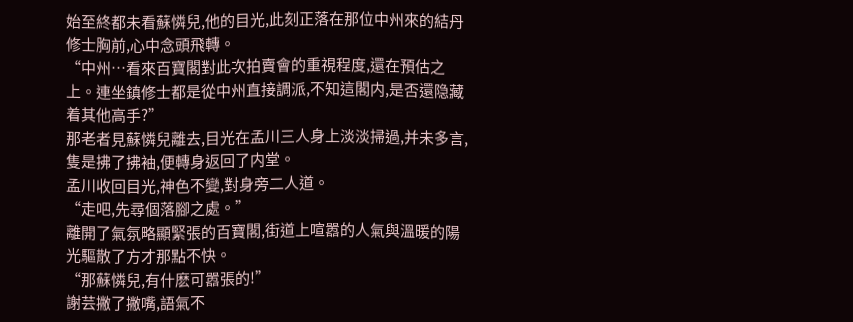始至終都未看蘇憐兒,他的目光,此刻正落在那位中州來的結丹修士胸前,心中念頭飛轉。
“中州…看來百寶閣對此次拍賣會的重視程度,還在預估之上。連坐鎮修士都是從中州直接調派,不知這閣内,是否還隐藏着其他高手?”
那老者見蘇憐兒離去,目光在孟川三人身上淡淡掃過,并未多言,隻是拂了拂袖,便轉身返回了内堂。
孟川收回目光,神色不變,對身旁二人道。
“走吧,先尋個落腳之處。”
離開了氣氛略顯緊張的百寶閣,街道上喧嚣的人氣與溫暖的陽光驅散了方才那點不快。
“那蘇憐兒,有什麽可嚣張的!”
謝芸撇了撇嘴,語氣不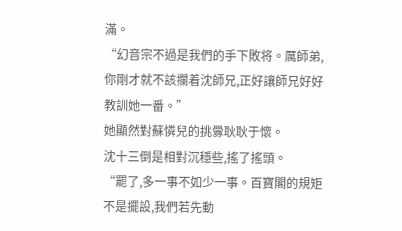滿。
“幻音宗不過是我們的手下敗将。厲師弟,你剛才就不該攔着沈師兄,正好讓師兄好好教訓她一番。”
她顯然對蘇憐兒的挑釁耿耿于懷。
沈十三倒是相對沉穩些,搖了搖頭。
“罷了,多一事不如少一事。百寶閣的規矩不是擺設,我們若先動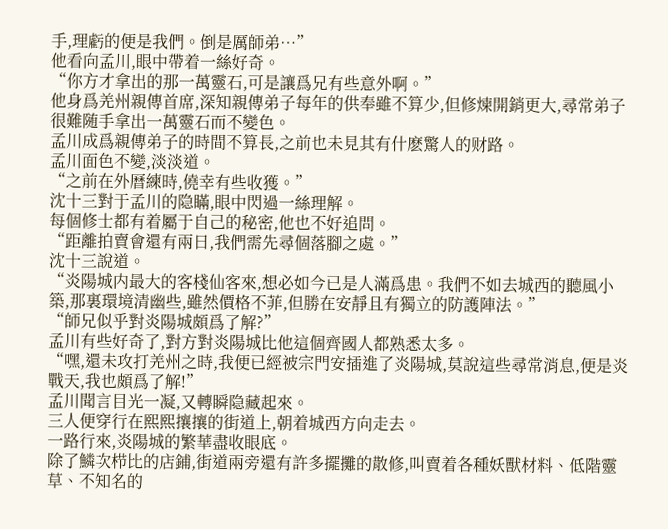手,理虧的便是我們。倒是厲師弟…”
他看向孟川,眼中帶着一絲好奇。
“你方才拿出的那一萬靈石,可是讓爲兄有些意外啊。”
他身爲羌州親傳首席,深知親傳弟子每年的供奉雖不算少,但修煉開銷更大,尋常弟子很難随手拿出一萬靈石而不變色。
孟川成爲親傳弟子的時間不算長,之前也未見其有什麽驚人的财路。
孟川面色不變,淡淡道。
“之前在外曆練時,僥幸有些收獲。”
沈十三對于孟川的隐瞞,眼中閃過一絲理解。
每個修士都有着屬于自己的秘密,他也不好追問。
“距離拍賣會還有兩日,我們需先尋個落腳之處。”
沈十三說道。
“炎陽城内最大的客棧仙客來,想必如今已是人滿爲患。我們不如去城西的聽風小築,那裏環境清幽些,雖然價格不菲,但勝在安靜且有獨立的防護陣法。”
“師兄似乎對炎陽城頗爲了解?”
孟川有些好奇了,對方對炎陽城比他這個齊國人都熟悉太多。
“嘿,還未攻打羌州之時,我便已經被宗門安插進了炎陽城,莫說這些尋常消息,便是炎戰天,我也頗爲了解!”
孟川聞言目光一凝,又轉瞬隐藏起來。
三人便穿行在熙熙攘攘的街道上,朝着城西方向走去。
一路行來,炎陽城的繁華盡收眼底。
除了鱗次栉比的店鋪,街道兩旁還有許多擺攤的散修,叫賣着各種妖獸材料、低階靈草、不知名的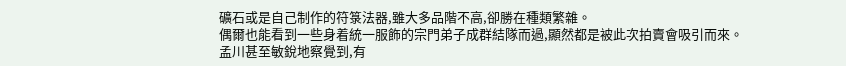礦石或是自己制作的符箓法器,雖大多品階不高,卻勝在種類繁雜。
偶爾也能看到一些身着統一服飾的宗門弟子成群結隊而過,顯然都是被此次拍賣會吸引而來。
孟川甚至敏銳地察覺到,有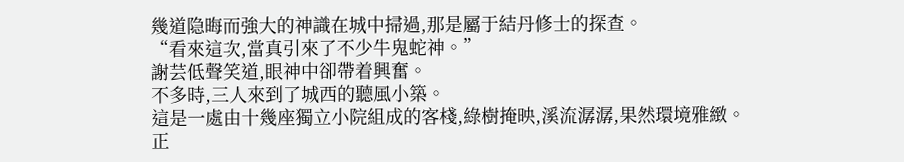幾道隐晦而強大的神識在城中掃過,那是屬于結丹修士的探查。
“看來這次,當真引來了不少牛鬼蛇神。”
謝芸低聲笑道,眼神中卻帶着興奮。
不多時,三人來到了城西的聽風小築。
這是一處由十幾座獨立小院組成的客棧,綠樹掩映,溪流潺潺,果然環境雅緻。
正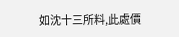如沈十三所料,此處價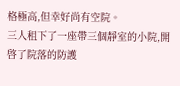格極高,但幸好尚有空院。
三人租下了一座帶三個靜室的小院,開啓了院落的防護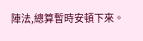陣法,總算暫時安頓下來。